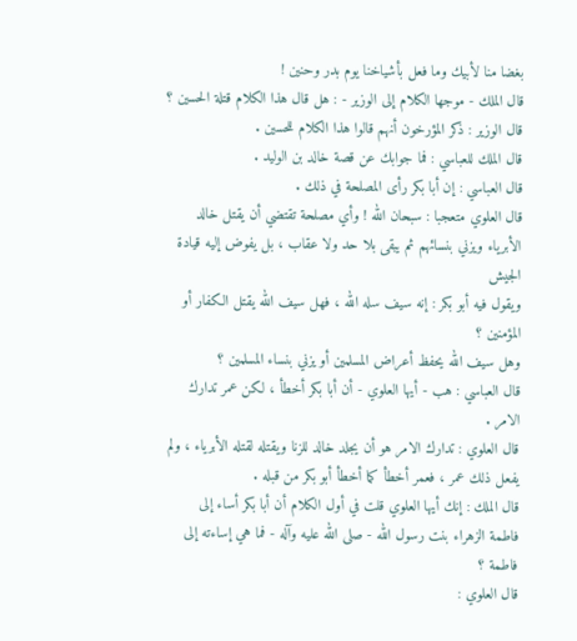بغضا منا لأبيك وما فعل بأشياخنا يوم بدر وحنين !
قال الملك - موجها الكلام إلى الوزير - : هل قال هذا الكلام قتلة الحسين ؟
قال الوزير : ذكر المؤرخون أنهم قالوا هذا الكلام للحسين .
قال الملك للعباسي : فما جوابك عن قصة خالد بن الوليد .
قال العباسي : إن أبا بكر رأى المصلحة في ذلك .
قال العلوي متعجبا : سبحان الله ! وأي مصلحة تقتضي أن يقتل خالد
الأبرياء ويزني بنسائهم ثم يبقى بلا حد ولا عقاب ، بل يفوض إليه قيادة الجيش
ويقول فيه أبو بكر : إنه سيف سله الله ، فهل سيف الله يقتل الكفار أو المؤمنين ؟
وهل سيف الله يحفظ أعراض المسلمين أو يزني بنساء المسلمين ؟
قال العباسي : هب - أيها العلوي - أن أبا بكر أخطأ ، لكن عمر تدارك
الامر .
قال العلوي : تدارك الامر هو أن يجلد خالد للزنا ويقتله لقتله الأبرياء ، ولم
يفعل ذلك عمر ، فعمر أخطأ كما أخطأ أبو بكر من قبله .
قال الملك : إنك أيها العلوي قلت في أول الكلام أن أبا بكر أساء إلى
فاطمة الزهراء بنت رسول الله - صلى الله عليه وآله - فما هي إساءته إلى فاطمة ؟
قال العلوي :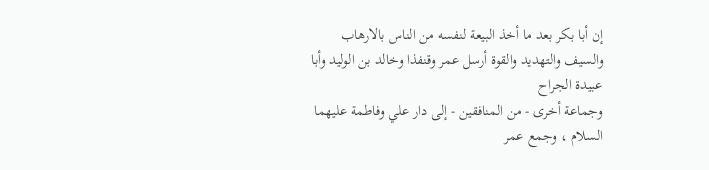إن أبا بكر بعد ما أخذ البيعة لنفسه من الناس بالارهاب
والسيف والتهديد والقوة أرسل عمر وقنفذا وخالد بن الوليد وأبا عبيدة الجراح
وجماعة أخرى - من المنافقين - إلى دار علي وفاطمة عليهما السلام ، وجمع عمر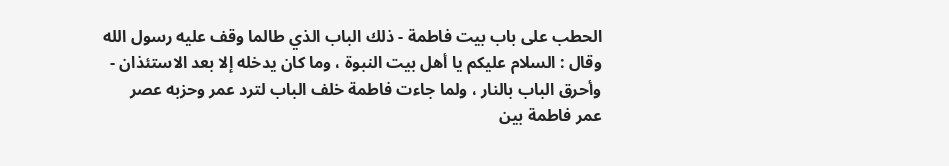الحطب على باب بيت فاطمة - ذلك الباب الذي طالما وقف عليه رسول الله
وقال : السلام عليكم يا أهل بيت النبوة ، وما كان يدخله إلا بعد الاستئذان -
وأحرق الباب بالنار ، ولما جاءت فاطمة خلف الباب لترد عمر وحزبه عصر
عمر فاطمة بين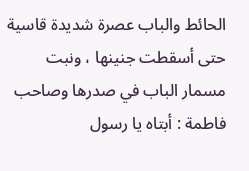الحائط والباب عصرة شديدة قاسية حتى أسقطت جنينها ، ونبت
مسمار الباب في صدرها وصاحب فاطمة : أبتاه يا رسول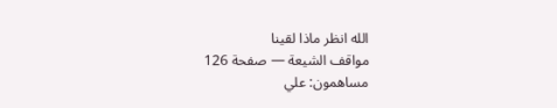الله انظر ماذا لقينا
مواقف الشيعة — صفحة 126
مساهمون: علي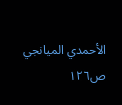الأحمدي الميانجي
ص١٢٦